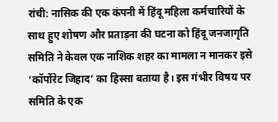रांची: नासिक की एक कंपनी में हिंदू महिला कर्मचारियों के साथ हुए शोषण और प्रताड़ना की घटना को हिंदू जनजागृति समिति ने केवल एक नाशिक शहर का मामला न मानकर इसे ‘कॉर्पोरेट जिहाद’ का हिस्सा बताया है। इस गंभीर विषय पर समिति के एक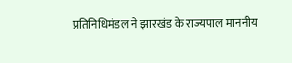प्रतिनिधिमंडल ने झारखंड के राज्यपाल माननीय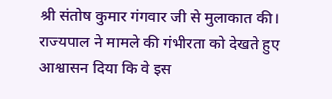श्री संतोष कुमार गंगवार जी से मुलाकात की। राज्यपाल ने मामले की गंभीरता को देखते हुए आश्वासन दिया कि वे इस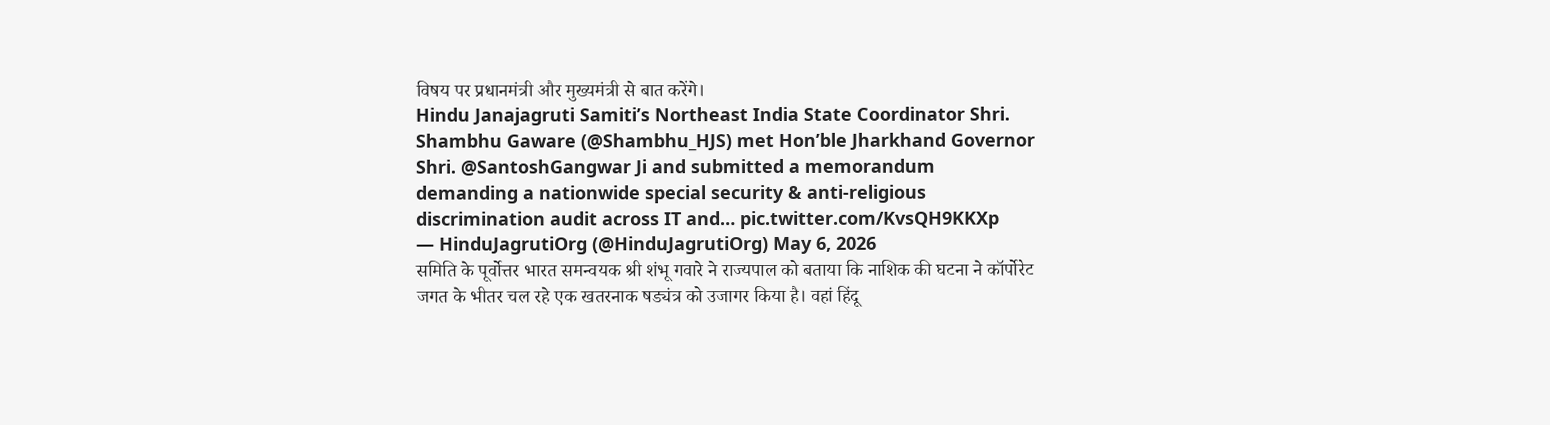विषय पर प्रधानमंत्री और मुख्यमंत्री से बात करेंगे।
Hindu Janajagruti Samiti’s Northeast India State Coordinator Shri. Shambhu Gaware (@Shambhu_HJS) met Hon’ble Jharkhand Governor Shri. @SantoshGangwar Ji and submitted a memorandum demanding a nationwide special security & anti-religious discrimination audit across IT and… pic.twitter.com/KvsQH9KKXp
— HinduJagrutiOrg (@HinduJagrutiOrg) May 6, 2026
समिति के पूर्वोत्तर भारत समन्वयक श्री शंभू गवारे ने राज्यपाल को बताया कि नाशिक की घटना ने कॉर्पोरेट जगत के भीतर चल रहे एक खतरनाक षड्यंत्र को उजागर किया है। वहां हिंदू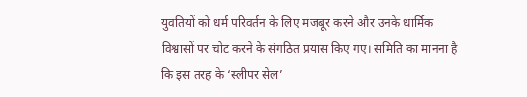युवतियों को धर्म परिवर्तन के लिए मजबूर करने और उनके धार्मिक विश्वासों पर चोट करने के संगठित प्रयास किए गए। समिति का मानना है कि इस तरह के ‘स्लीपर सेल’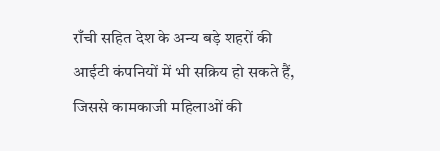राँची सहित देश के अन्य बड़े शहरों की आईटी कंपनियों में भी सक्रिय हो सकते हैं, जिससे कामकाजी महिलाओं की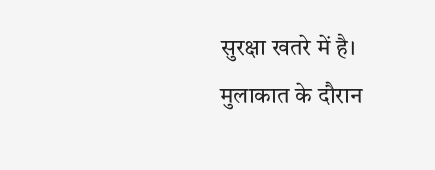सुरक्षा खतरे में है।
मुलाकात के दौरान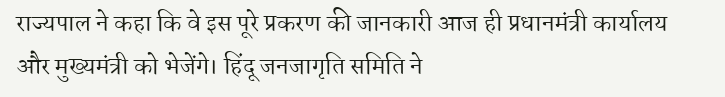राज्यपाल ने कहा कि वे इस पूरे प्रकरण की जानकारी आज ही प्रधानमंत्री कार्यालय और मुख्यमंत्री को भेजेंगे। हिंदू जनजागृति समिति ने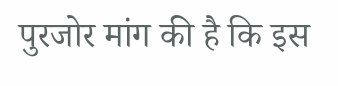पुरजोर मांग की है कि इस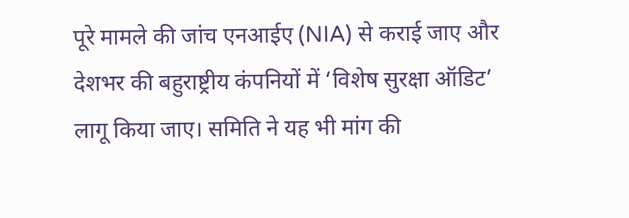पूरे मामले की जांच एनआईए (NIA) से कराई जाए और देशभर की बहुराष्ट्रीय कंपनियों में ‘विशेष सुरक्षा ऑडिट’ लागू किया जाए। समिति ने यह भी मांग की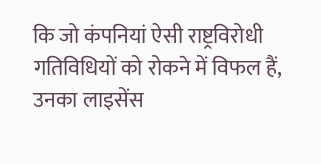कि जो कंपनियां ऐसी राष्ट्रविरोधी गतिविधियों को रोकने में विफल हैं, उनका लाइसेंस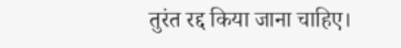तुरंत रद्द किया जाना चाहिए।